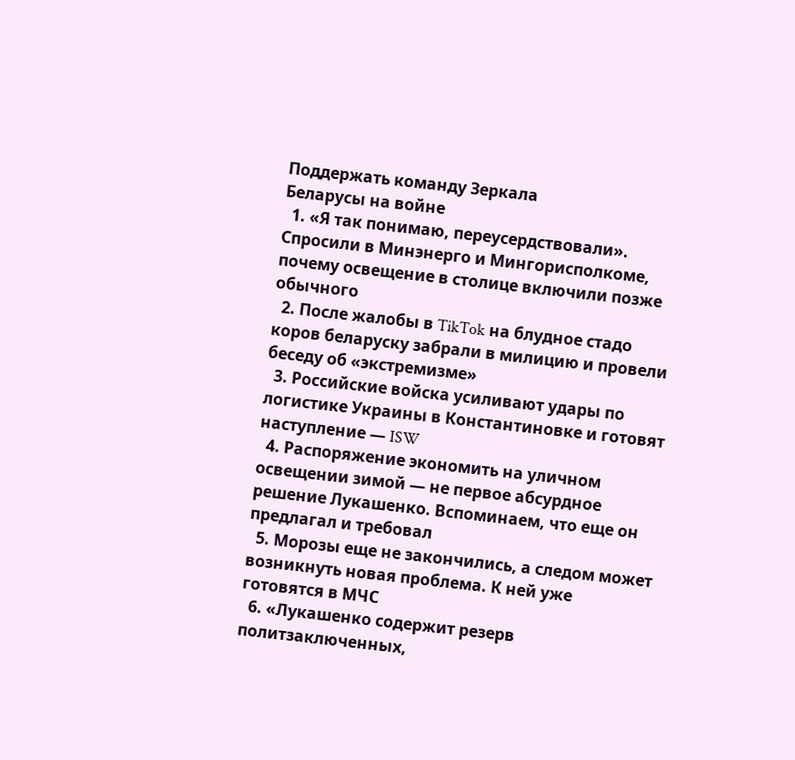Поддержать команду Зеркала
Беларусы на войне
  1. «Я так понимаю, переусердствовали». Спросили в Минэнерго и Мингорисполкоме, почему освещение в столице включили позже обычного
  2. После жалобы в TikTok на блудное стадо коров беларуску забрали в милицию и провели беседу об «экстремизме»
  3. Российские войска усиливают удары по логистике Украины в Константиновке и готовят наступление — ISW
  4. Распоряжение экономить на уличном освещении зимой — не первое абсурдное решение Лукашенко. Вспоминаем, что еще он предлагал и требовал
  5. Морозы еще не закончились, а следом может возникнуть новая проблема. К ней уже готовятся в МЧС
  6. «Лукашенко содержит резерв политзаключенных,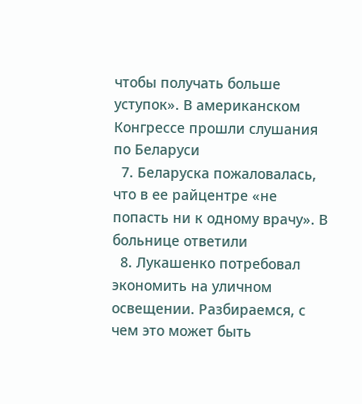чтобы получать больше уступок». В американском Конгрессе прошли слушания по Беларуси
  7. Беларуска пожаловалась, что в ее райцентре «не попасть ни к одному врачу». В больнице ответили
  8. Лукашенко потребовал экономить на уличном освещении. Разбираемся, с чем это может быть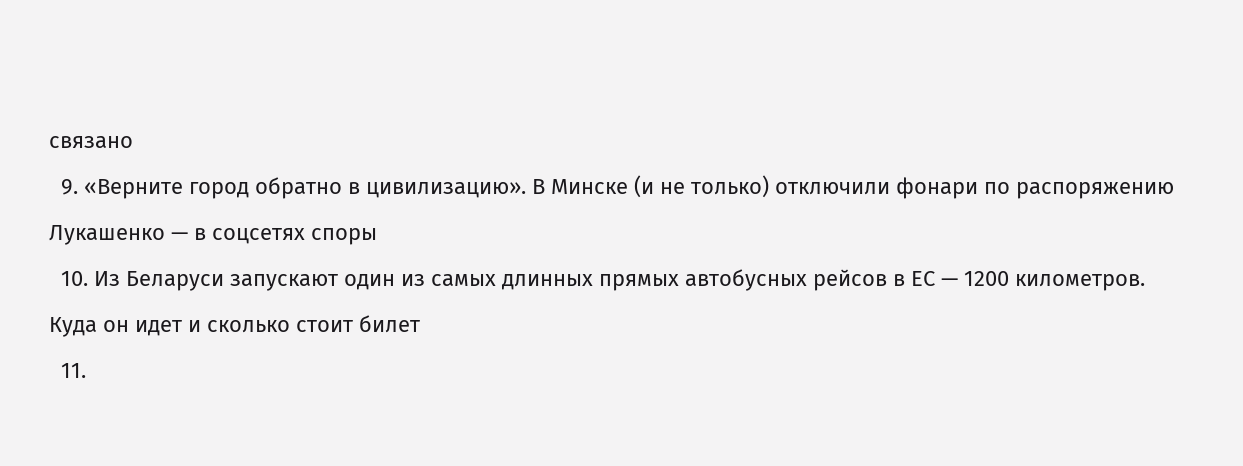связано
  9. «Верните город обратно в цивилизацию». В Минске (и не только) отключили фонари по распоряжению Лукашенко — в соцсетях споры
  10. Из Беларуси запускают один из самых длинных прямых автобусных рейсов в ЕС — 1200 километров. Куда он идет и сколько стоит билет
  11.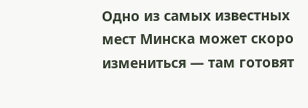Одно из самых известных мест Минска может скоро измениться — там готовят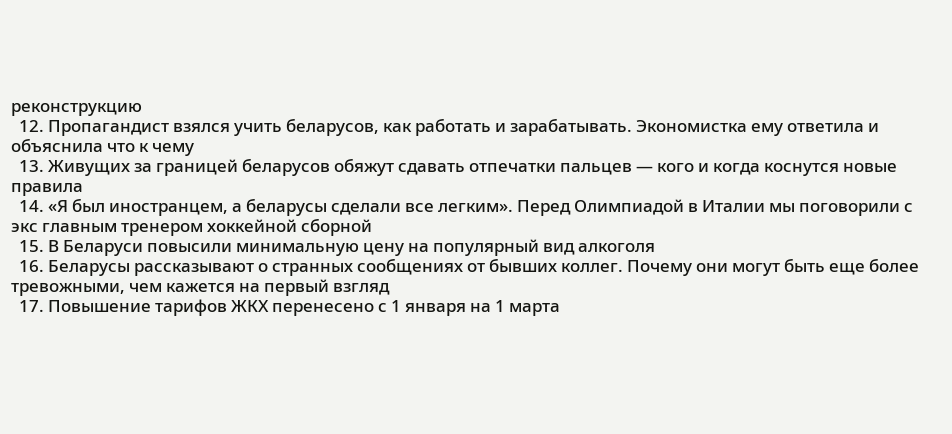реконструкцию
  12. Пропагандист взялся учить беларусов, как работать и зарабатывать. Экономистка ему ответила и объяснила что к чему
  13. Живущих за границей беларусов обяжут сдавать отпечатки пальцев — кого и когда коснутся новые правила
  14. «Я был иностранцем, а беларусы сделали все легким». Перед Олимпиадой в Италии мы поговорили с экс главным тренером хоккейной сборной
  15. В Беларуси повысили минимальную цену на популярный вид алкоголя
  16. Беларусы рассказывают о странных сообщениях от бывших коллег. Почему они могут быть еще более тревожными, чем кажется на первый взгляд
  17. Повышение тарифов ЖКХ перенесено с 1 января на 1 марта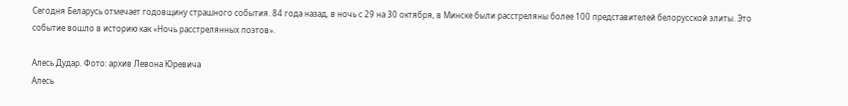Сегодня Беларусь отмечает годовщину страшного события. 84 года назад, в ночь с 29 на 30 октября, в Минске были расстреляны более 100 представителей белорусской элиты. Это событие вошло в историю как «Ночь расстрелянных поэтов».

Алесь Дудар. Фото: архив Левона Юревича
Алесь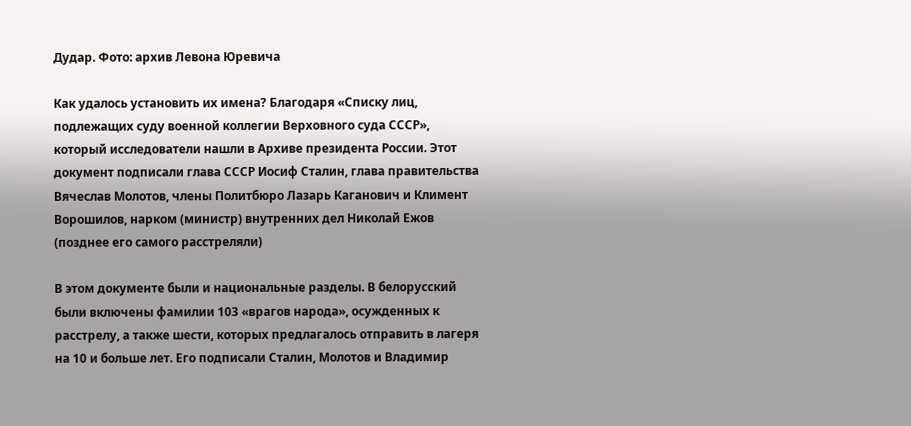Дудар. Фото: архив Левона Юревича

Как удалось установить их имена? Благодаря «Списку лиц, подлежащих суду военной коллегии Верховного суда СССР», который исследователи нашли в Архиве президента России. Этот документ подписали глава СССР Иосиф Сталин, глава правительства Вячеслав Молотов, члены Политбюро Лазарь Каганович и Климент Ворошилов, нарком (министр) внутренних дел Николай Ежов (позднее его самого расстреляли)

В этом документе были и национальные разделы. В белорусский были включены фамилии 103 «врагов народа», осужденных к расстрелу, а также шести, которых предлагалось отправить в лагеря на 10 и больше лет. Его подписали Сталин, Молотов и Владимир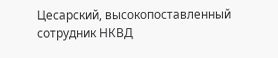Цесарский, высокопоставленный сотрудник НКВД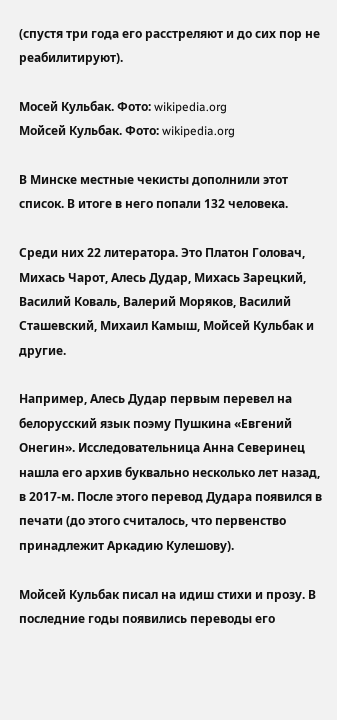(спустя три года его расстреляют и до сих пор не реабилитируют).

Мосей Кульбак. Фото: wikipedia.org
Мойсей Кульбак. Фото: wikipedia.org

В Минске местные чекисты дополнили этот список. В итоге в него попали 132 человека.

Среди них 22 литератора. Это Платон Головач, Михась Чарот, Алесь Дудар, Михась Зарецкий, Василий Коваль, Валерий Моряков, Василий Сташевский, Михаил Камыш, Мойсей Кульбак и другие.

Например, Алесь Дудар первым перевел на белорусский язык поэму Пушкина «Евгений Онегин». Исследовательница Анна Северинец нашла его архив буквально несколько лет назад, в 2017-м. После этого перевод Дудара появился в печати (до этого считалось, что первенство принадлежит Аркадию Кулешову).

Мойсей Кульбак писал на идиш стихи и прозу. В последние годы появились переводы его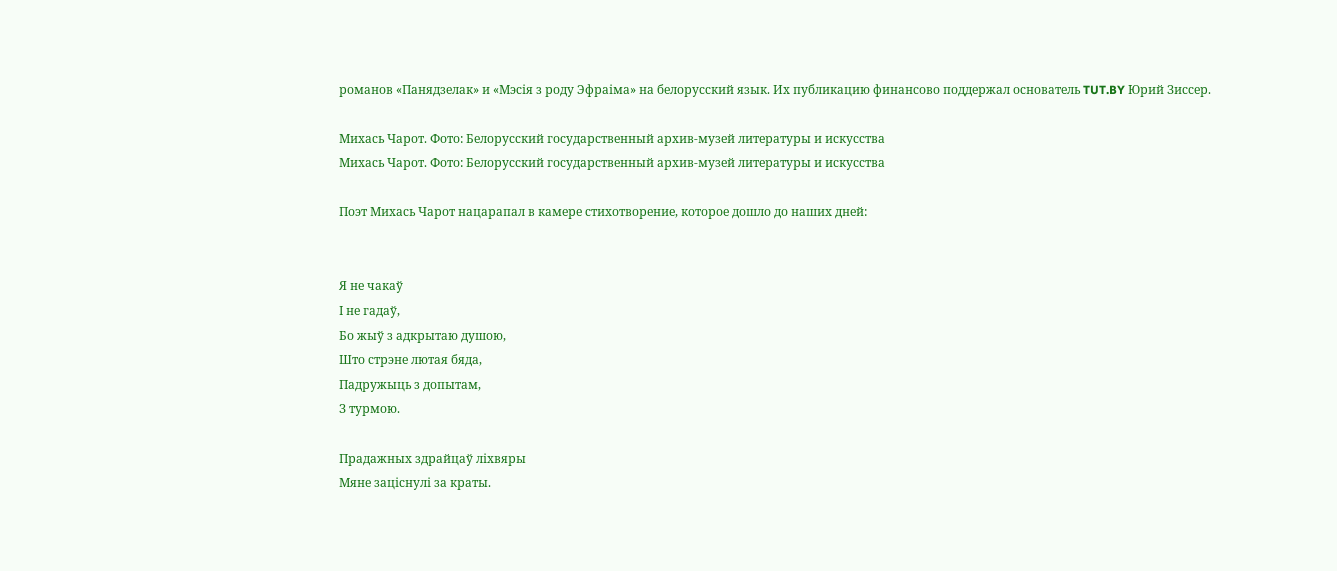романов «Панядзелак» и «Мэсія з роду Эфраіма» на белорусский язык. Их публикацию финансово поддержал основатель TUT.BY Юрий Зиссер.

Михась Чарот. Фото: Белорусский государственный архив-музей литературы и искусства
Михась Чарот. Фото: Белорусский государственный архив-музей литературы и искусства

Поэт Михась Чарот нацарапал в камере стихотворение, которое дошло до наших дней:


Я не чакаў
І не гадаў,
Бо жыў з адкрытаю душою,
Што стрэне лютая бяда,
Падружыць з допытам,
З турмою.

Прадажных здрайцаў ліхвяры
Мяне заціснулі за краты.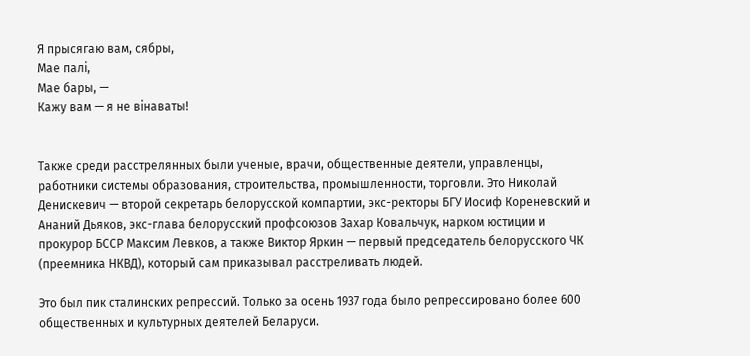Я прысягаю вам, сябры,
Мае палі,
Мае бары, —
Кажу вам — я не вінаваты!


Также среди расстрелянных были ученые, врачи, общественные деятели, управленцы, работники системы образования, строительства, промышленности, торговли. Это Николай Денискевич — второй секретарь белорусской компартии, экс-ректоры БГУ Иосиф Кореневский и Ананий Дьяков, экс-глава белорусский профсоюзов Захар Ковальчук, нарком юстиции и прокурор БССР Максим Левков, а также Виктор Яркин — первый председатель белорусского ЧК (преемника НКВД), который сам приказывал расстреливать людей.

Это был пик сталинских репрессий. Только за осень 1937 года было репрессировано более 600 общественных и культурных деятелей Беларуси.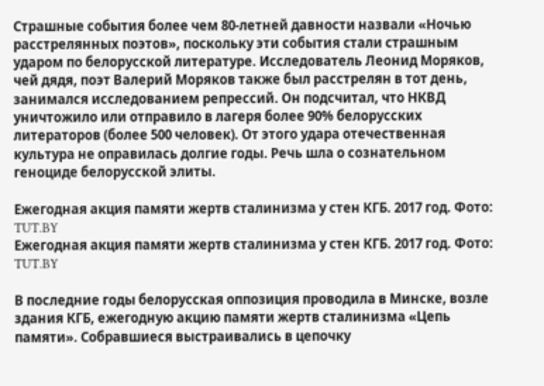Страшные события более чем 80-летней давности назвали «Ночью расстрелянных поэтов», поскольку эти события стали страшным ударом по белорусской литературе. Исследователь Леонид Моряков, чей дядя, поэт Валерий Моряков также был расстрелян в тот день, занимался исследованием репрессий. Он подсчитал, что НКВД уничтожило или отправило в лагеря более 90% белорусских литераторов (более 500 человек). От этого удара отечественная культура не оправилась долгие годы. Речь шла о сознательном геноциде белорусской элиты.

Ежегодная акция памяти жертв сталинизма у стен КГБ. 2017 год. Фото: TUT.BY
Ежегодная акция памяти жертв сталинизма у стен КГБ. 2017 год. Фото: TUT.BY

В последние годы белорусская оппозиция проводила в Минске, возле здания КГБ, ежегодную акцию памяти жертв сталинизма «Цепь памяти». Собравшиеся выстраивались в цепочку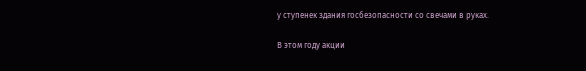у ступенек здания госбезопасности со свечами в руках.

В этом году акции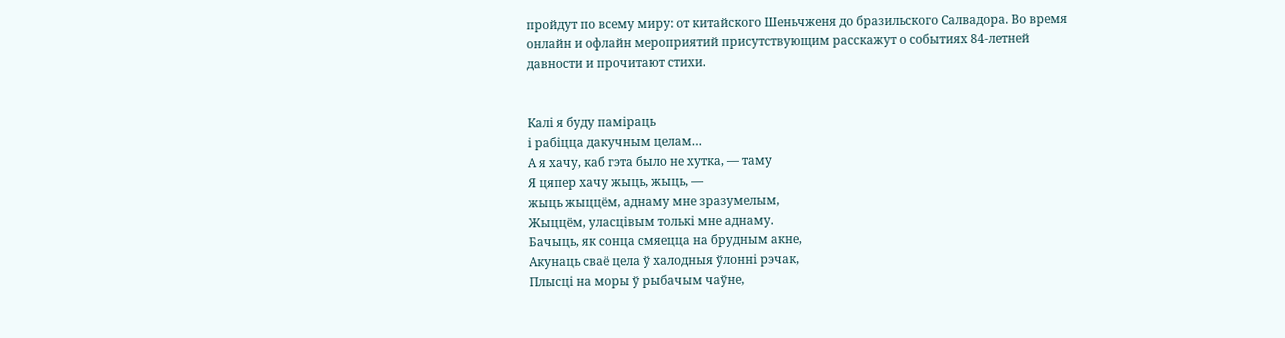пройдут по всему миру: от китайского Шеньчженя до бразильского Салвадора. Во время онлайн и офлайн мероприятий присутствующим расскажут о событиях 84-летней давности и прочитают стихи.


Калі я буду паміраць
і рабіцца дакучным целам…
А я хачу, каб гэта было не хутка, — таму
Я цяпер хачу жыць, жыць, —
жыць жыццём, аднаму мне зразумелым,
Жыццём, уласцівым толькі мне аднаму.
Бачыць, як сонца смяецца на брудным акне,
Акунаць сваё цела ў халодныя ўлонні рэчак,
Плысці на моры ў рыбачым чаўне,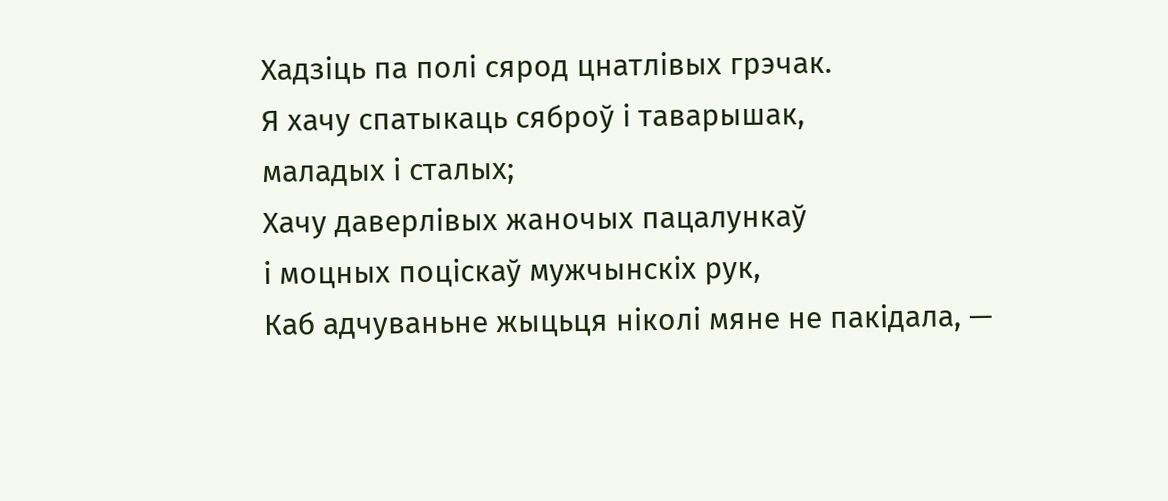Хадзіць па полі сярод цнатлівых грэчак.
Я хачу спатыкаць сяброў і таварышак,
маладых і сталых;
Хачу даверлівых жаночых пацалункаў
і моцных поціскаў мужчынскіх рук,
Каб адчуваньне жыцьця ніколі мяне не пакідала, —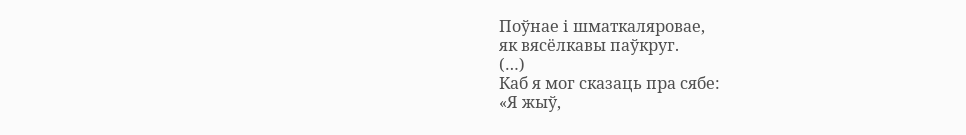Поўнае і шматкаляровае,
як вясёлкавы паўкруг.
(…)
Каб я мог сказаць пра сябе:
«Я жыў,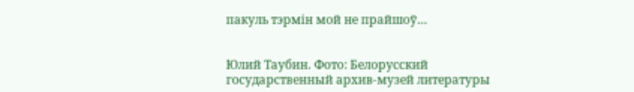пакуль тэрмін мой не прайшоў…


Юлий Таубин. Фото: Белорусский государственный архив-музей литературы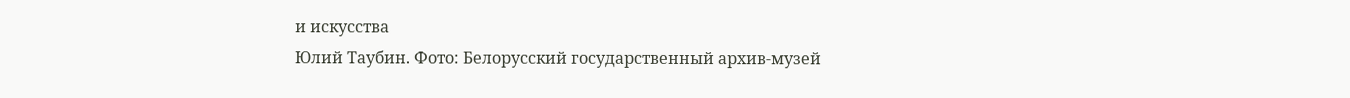и искусства
Юлий Таубин. Фото: Белорусский государственный архив-музей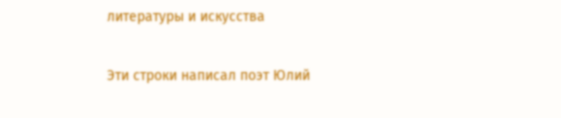литературы и искусства

Эти строки написал поэт Юлий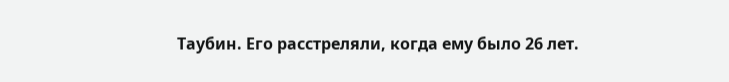Таубин. Его расстреляли, когда ему было 26 лет.